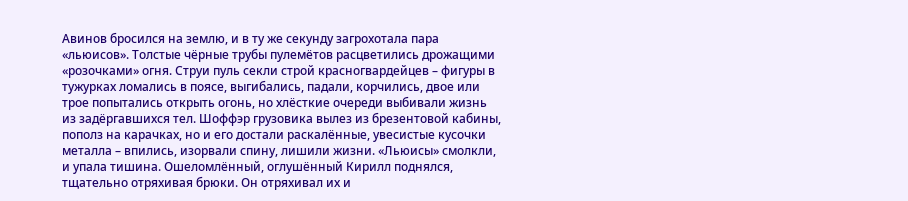Авинов бросился на землю, и в ту же секунду загрохотала пара «льюисов». Толстые чёрные трубы пулемётов расцветились дрожащими «розочками» огня. Струи пуль секли строй красногвардейцев – фигуры в тужурках ломались в поясе, выгибались, падали, корчились, двое или трое попытались открыть огонь, но хлёсткие очереди выбивали жизнь из задёргавшихся тел. Шоффэр грузовика вылез из брезентовой кабины, пополз на карачках, но и его достали раскалённые, увесистые кусочки металла – впились, изорвали спину, лишили жизни. «Льюисы» смолкли, и упала тишина. Ошеломлённый, оглушённый Кирилл поднялся, тщательно отряхивая брюки. Он отряхивал их и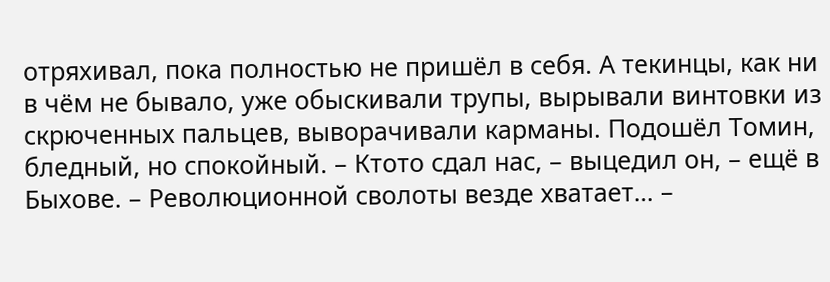отряхивал, пока полностью не пришёл в себя. А текинцы, как ни в чём не бывало, уже обыскивали трупы, вырывали винтовки из скрюченных пальцев, выворачивали карманы. Подошёл Томин, бледный, но спокойный. – Ктото сдал нас, – выцедил он, – ещё в Быхове. – Революционной сволоты везде хватает… –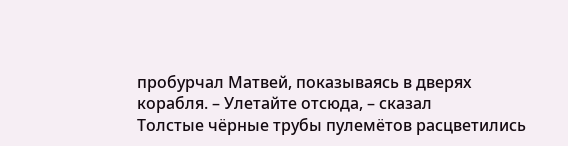пробурчал Матвей, показываясь в дверях корабля. – Улетайте отсюда, – сказал
Толстые чёрные трубы пулемётов расцветились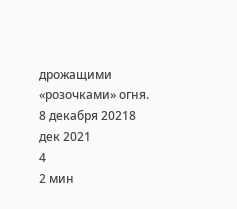дрожащими «розочками» огня.
8 декабря 20218 дек 2021
4
2 мин